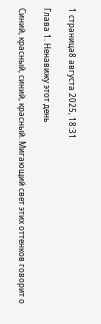1 страница8 августа 2025, 18:31

Глава 1. Ненавижу этот день

Синий, красный, синий, красный. Мигающий свет этих оттенков говорит о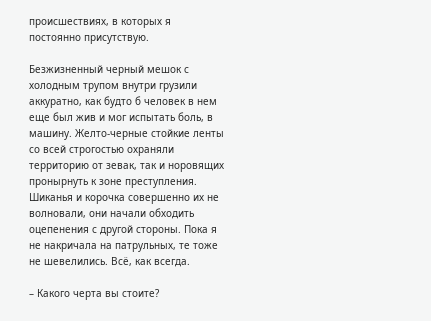происшествиях, в которых я постоянно присутствую.

Безжизненный черный мешок с холодным трупом внутри грузили аккуратно, как будто б человек в нем еще был жив и мог испытать боль, в машину. Желто-черные стойкие ленты со всей строгостью охраняли территорию от зевак, так и норовящих пронырнуть к зоне преступления. Шиканья и корочка совершенно их не волновали, они начали обходить оцепенения с другой стороны. Пока я не накричала на патрульных, те тоже не шевелились. Всё, как всегда.

– Какого черта вы стоите?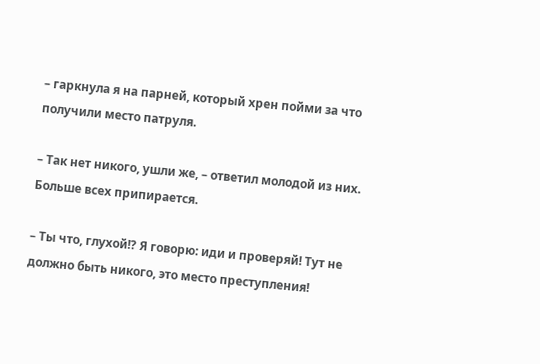– гаркнула я на парней, который хрен пойми за что получили место патруля.

– Так нет никого, ушли же, – ответил молодой из них. Больше всех припирается.

– Ты что, глухой!? Я говорю: иди и проверяй! Тут не должно быть никого, это место преступления!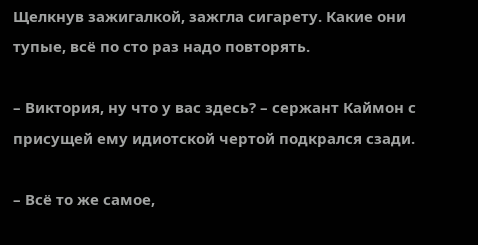Щелкнув зажигалкой, зажгла сигарету. Какие они тупые, всё по сто раз надо повторять.

– Виктория, ну что у вас здесь? – сержант Каймон с присущей ему идиотской чертой подкрался сзади.

– Всё то же самое,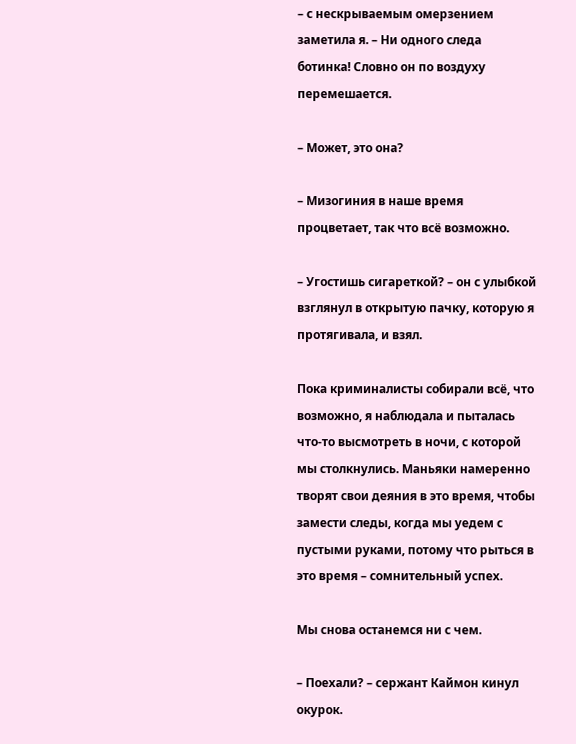– с нескрываемым омерзением заметила я. – Ни одного следа ботинка! Словно он по воздуху перемешается.

– Может, это она?

– Мизогиния в наше время процветает, так что всё возможно.

– Угостишь сигареткой? – он с улыбкой взглянул в открытую пачку, которую я протягивала, и взял.

Пока криминалисты собирали всё, что возможно, я наблюдала и пыталась что-то высмотреть в ночи, с которой мы столкнулись. Маньяки намеренно творят свои деяния в это время, чтобы замести следы, когда мы уедем с пустыми руками, потому что рыться в это время – сомнительный успех.

Мы снова останемся ни с чем.

– Поехали? – сержант Каймон кинул окурок.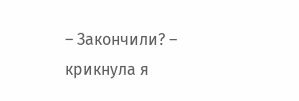– Закончили? – крикнула я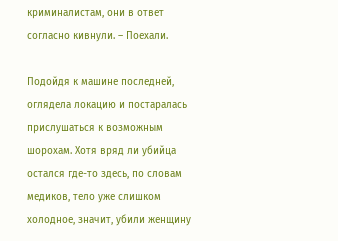криминалистам, они в ответ согласно кивнули. – Поехали.

Подойдя к машине последней, оглядела локацию и постаралась прислушаться к возможным шорохам. Хотя вряд ли убийца остался где-то здесь, по словам медиков, тело уже слишком холодное, значит, убили женщину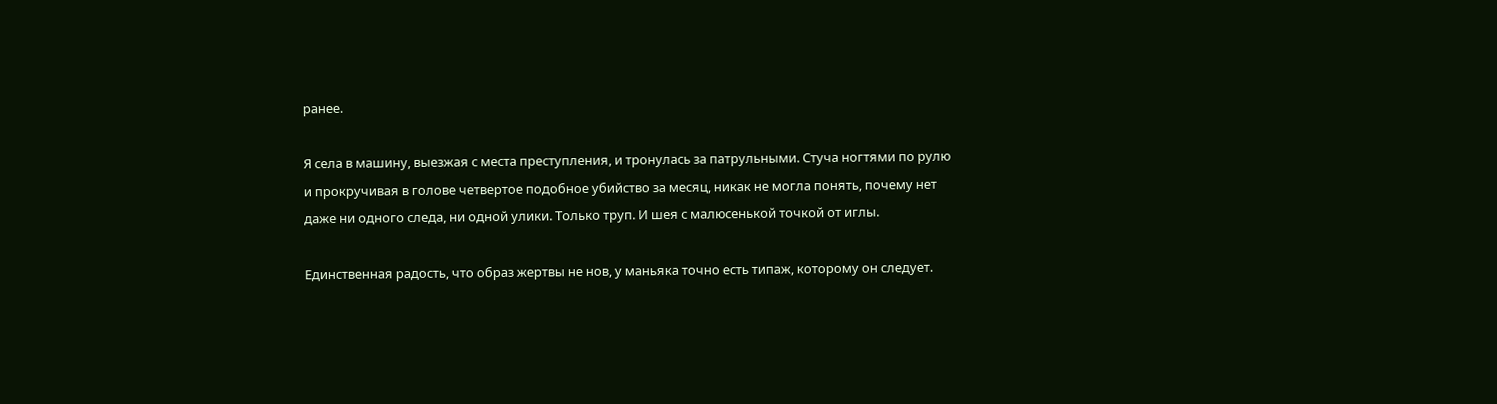ранее.

Я села в машину, выезжая с места преступления, и тронулась за патрульными. Стуча ногтями по рулю и прокручивая в голове четвертое подобное убийство за месяц, никак не могла понять, почему нет даже ни одного следа, ни одной улики. Только труп. И шея с малюсенькой точкой от иглы.

Единственная радость, что образ жертвы не нов, у маньяка точно есть типаж, которому он следует.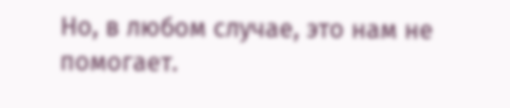Но, в любом случае, это нам не помогает.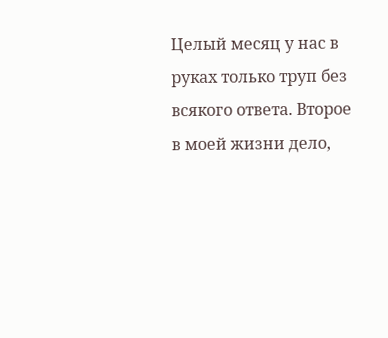Целый месяц у нас в руках только труп без всякого ответа. Второе в моей жизни дело,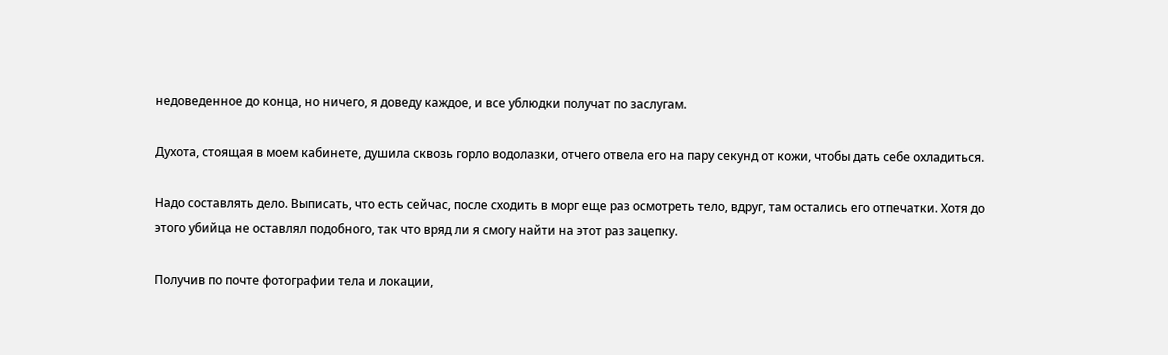недоведенное до конца, но ничего, я доведу каждое, и все ублюдки получат по заслугам.

Духота, стоящая в моем кабинете, душила сквозь горло водолазки, отчего отвела его на пару секунд от кожи, чтобы дать себе охладиться.

Надо составлять дело. Выписать, что есть сейчас, после сходить в морг еще раз осмотреть тело, вдруг, там остались его отпечатки. Хотя до этого убийца не оставлял подобного, так что вряд ли я смогу найти на этот раз зацепку.

Получив по почте фотографии тела и локации,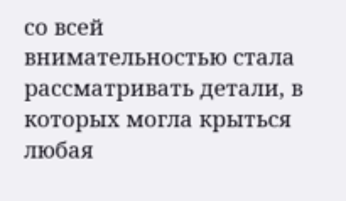со всей внимательностью стала рассматривать детали, в которых могла крыться любая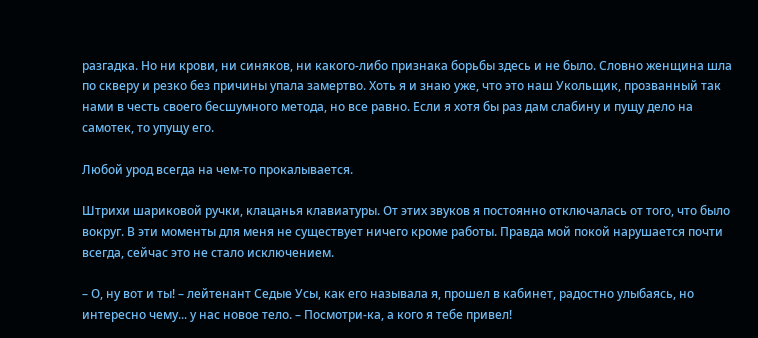разгадка. Но ни крови, ни синяков, ни какого-либо признака борьбы здесь и не было. Словно женщина шла по скверу и резко без причины упала замертво. Хоть я и знаю уже, что это наш Укольщик, прозванный так нами в честь своего бесшумного метода, но все равно. Если я хотя бы раз дам слабину и пущу дело на самотек, то упущу его.

Любой урод всегда на чем-то прокалывается.

Штрихи шариковой ручки, клацанья клавиатуры. От этих звуков я постоянно отключалась от того, что было вокруг. В эти моменты для меня не существует ничего кроме работы. Правда мой покой нарушается почти всегда, сейчас это не стало исключением.

– О, ну вот и ты! – лейтенант Седые Усы, как его называла я, прошел в кабинет, радостно улыбаясь, но интересно чему... у нас новое тело. – Посмотри-ка, а кого я тебе привел!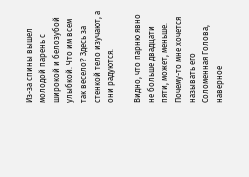Из-за спины вышел молодой парень с широкой и белозубой улыбкой. Что им всем так весело? Здесь за стенкой тело изучают, а они радуются.

Видно, что парню явно не больше двадцати пяти, может, меньше. Почему-то мне хочется называть его Соломенная Голова, наверное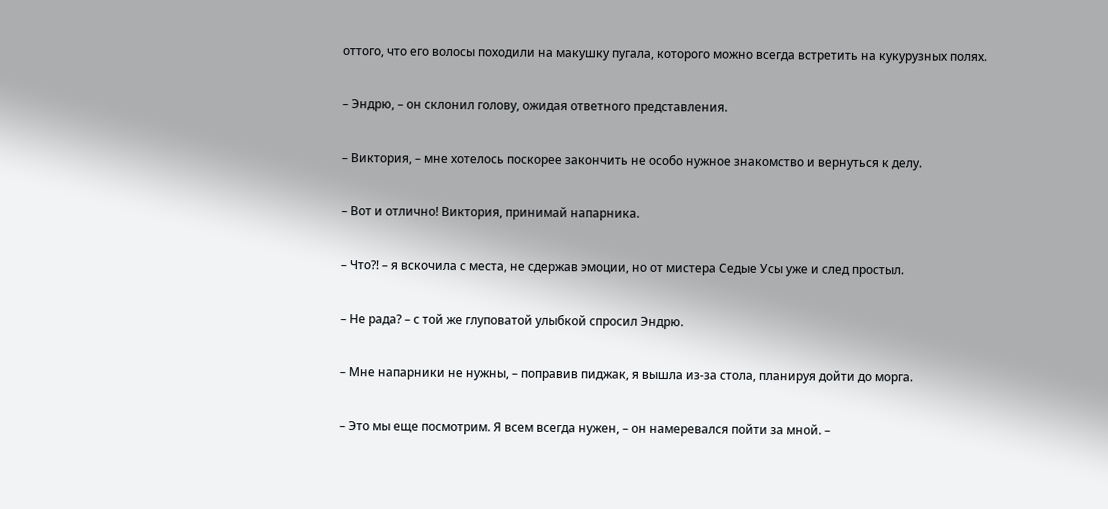оттого, что его волосы походили на макушку пугала, которого можно всегда встретить на кукурузных полях.

– Эндрю, – он склонил голову, ожидая ответного представления.

– Виктория, – мне хотелось поскорее закончить не особо нужное знакомство и вернуться к делу.

– Вот и отлично! Виктория, принимай напарника.

– Что?! – я вскочила с места, не сдержав эмоции, но от мистера Седые Усы уже и след простыл.

– Не рада? – с той же глуповатой улыбкой спросил Эндрю.

– Мне напарники не нужны, – поправив пиджак, я вышла из-за стола, планируя дойти до морга.

– Это мы еще посмотрим. Я всем всегда нужен, – он намеревался пойти за мной. –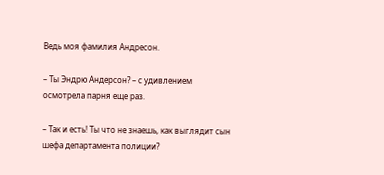Ведь моя фамилия Андресон.

– Ты Эндрю Андерсон? – с удивлением осмотрела парня еще раз.

– Так и есть! Ты что не знаешь, как выглядит сын шефа департамента полиции?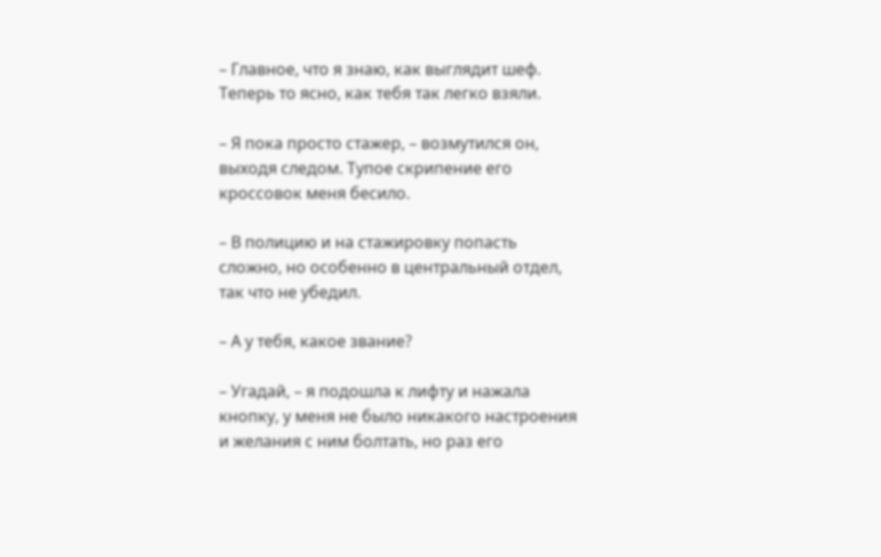– Главное, что я знаю, как выглядит шеф. Теперь то ясно, как тебя так легко взяли.

– Я пока просто стажер, – возмутился он, выходя следом. Тупое скрипение его кроссовок меня бесило.

– В полицию и на стажировку попасть сложно, но особенно в центральный отдел, так что не убедил.

– А у тебя, какое звание?

– Угадай, – я подошла к лифту и нажала кнопку, у меня не было никакого настроения и желания с ним болтать, но раз его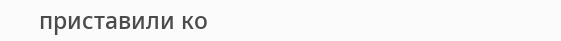приставили ко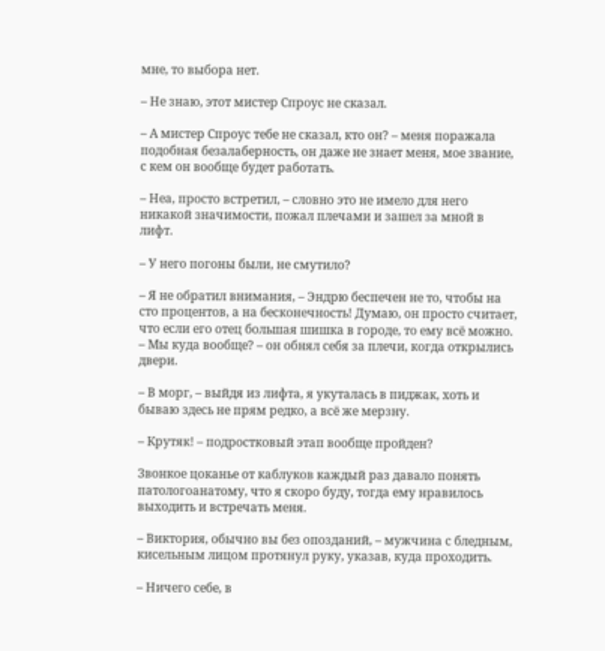мне, то выбора нет.

– Не знаю, этот мистер Спроус не сказал.

– А мистер Спроус тебе не сказал, кто он? – меня поражала подобная безалаберность, он даже не знает меня, мое звание, с кем он вообще будет работать.

– Неа, просто встретил, – словно это не имело для него никакой значимости, пожал плечами и зашел за мной в лифт.

– У него погоны были, не смутило?

– Я не обратил внимания, – Эндрю беспечен не то, чтобы на сто процентов, а на бесконечность! Думаю, он просто считает, что если его отец большая шишка в городе, то ему всё можно. – Мы куда вообще? – он обнял себя за плечи, когда открылись двери.

– В морг, – выйдя из лифта, я укуталась в пиджак, хоть и бываю здесь не прям редко, а всё же мерзну.

– Крутяк! – подростковый этап вообще пройден?

Звонкое цоканье от каблуков каждый раз давало понять патологоанатому, что я скоро буду, тогда ему нравилось выходить и встречать меня.

– Виктория, обычно вы без опозданий, – мужчина с бледным, кисельным лицом протянул руку, указав, куда проходить.

– Ничего себе, в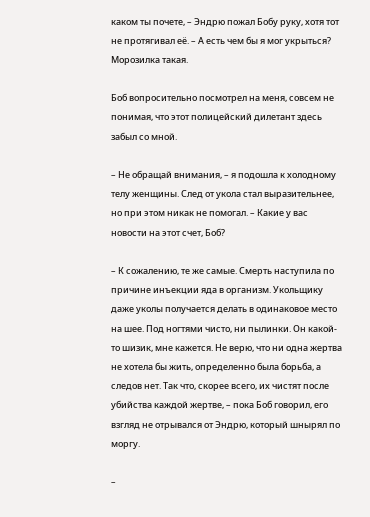каком ты почете, – Эндрю пожал Бобу руку, хотя тот не протягивал её. – А есть чем бы я мог укрыться? Морозилка такая.

Боб вопросительно посмотрел на меня, совсем не понимая, что этот полицейский дилетант здесь забыл со мной.

– Не обращай внимания, – я подошла к холодному телу женщины. След от укола стал выразительнее, но при этом никак не помогал. – Какие у вас новости на этот счет, Боб?

– К сожалению, те же самые. Смерть наступила по причине инъекции яда в организм. Укольщику даже уколы получается делать в одинаковое место на шее. Под ногтями чисто, ни пылинки. Он какой-то шизик, мне кажется. Не верю, что ни одна жертва не хотела бы жить, определенно была борьба, а следов нет. Так что, скорее всего, их чистят после убийства каждой жертве, – пока Боб говорил, его взгляд не отрывался от Эндрю, который шнырял по моргу.

–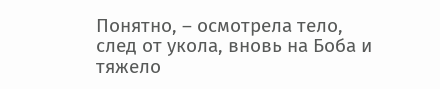Понятно, – осмотрела тело, след от укола, вновь на Боба и тяжело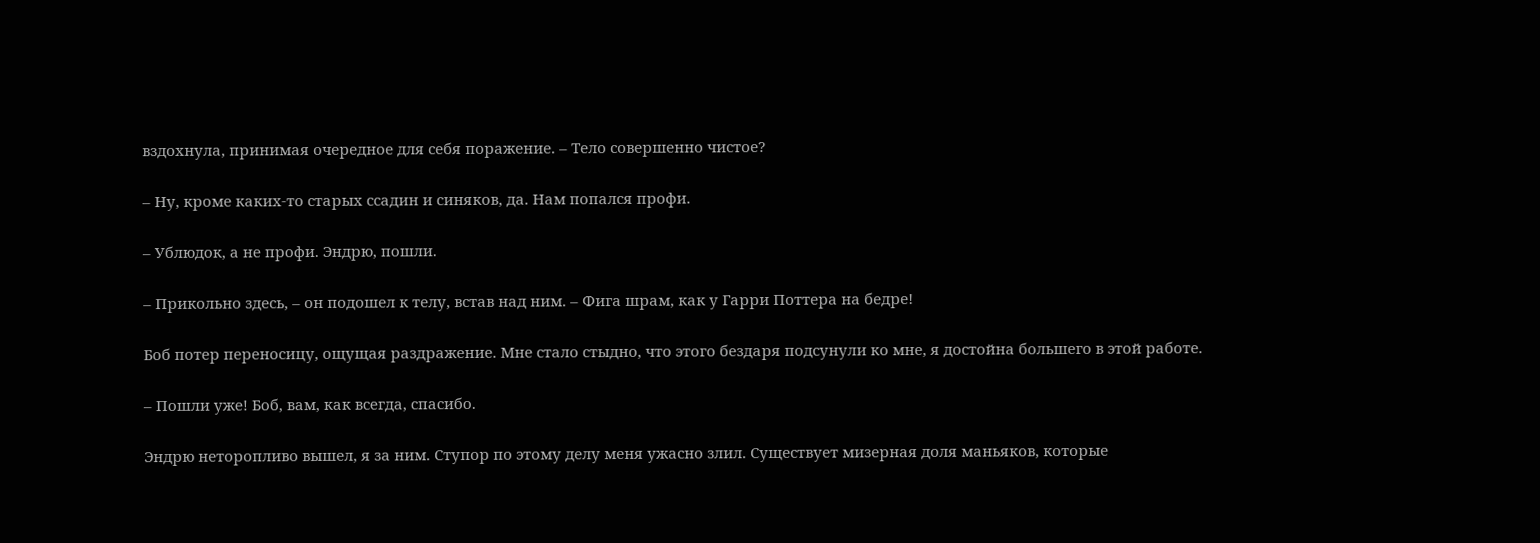вздохнула, принимая очередное для себя поражение. – Тело совершенно чистое?

– Ну, кроме каких-то старых ссадин и синяков, да. Нам попался профи.

– Ублюдок, а не профи. Эндрю, пошли.

– Прикольно здесь, – он подошел к телу, встав над ним. – Фига шрам, как у Гарри Поттера на бедре!

Боб потер переносицу, ощущая раздражение. Мне стало стыдно, что этого бездаря подсунули ко мне, я достойна большего в этой работе.

– Пошли уже! Боб, вам, как всегда, спасибо.

Эндрю неторопливо вышел, я за ним. Ступор по этому делу меня ужасно злил. Существует мизерная доля маньяков, которые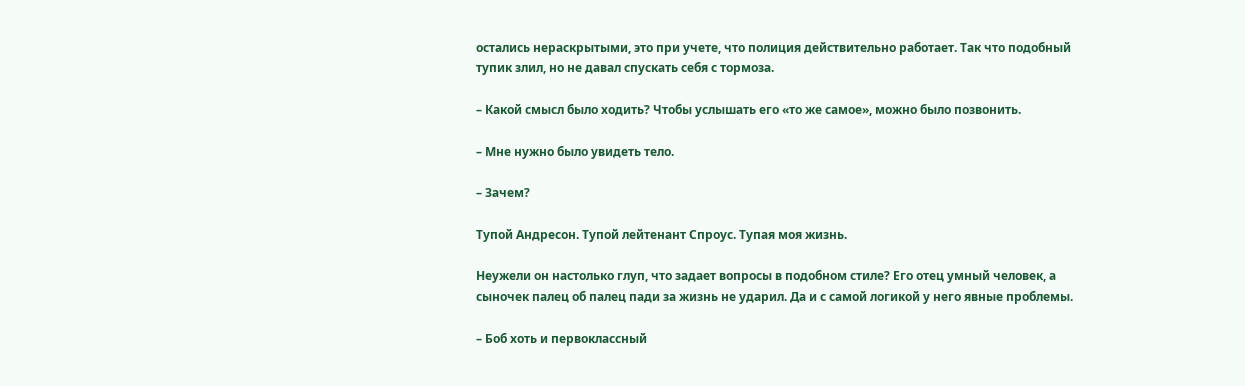остались нераскрытыми, это при учете, что полиция действительно работает. Так что подобный тупик злил, но не давал спускать себя с тормоза.

– Какой смысл было ходить? Чтобы услышать его «то же самое», можно было позвонить.

– Мне нужно было увидеть тело.

– Зачем?

Тупой Андресон. Тупой лейтенант Спроус. Тупая моя жизнь.

Неужели он настолько глуп, что задает вопросы в подобном стиле? Его отец умный человек, а сыночек палец об палец пади за жизнь не ударил. Да и с самой логикой у него явные проблемы.

– Боб хоть и первоклассный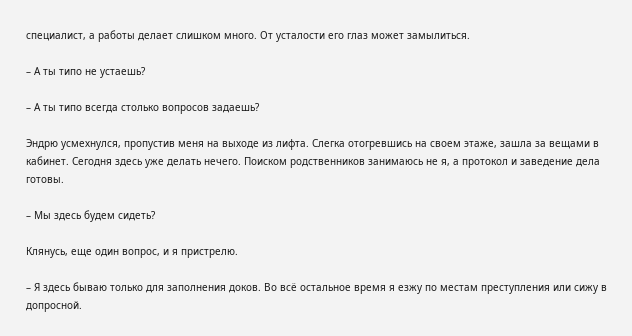специалист, а работы делает слишком много. От усталости его глаз может замылиться.

– А ты типо не устаешь?

– А ты типо всегда столько вопросов задаешь?

Эндрю усмехнулся, пропустив меня на выходе из лифта. Слегка отогревшись на своем этаже, зашла за вещами в кабинет. Сегодня здесь уже делать нечего. Поиском родственников занимаюсь не я, а протокол и заведение дела готовы.

– Мы здесь будем сидеть?

Клянусь, еще один вопрос, и я пристрелю.

– Я здесь бываю только для заполнения доков. Во всё остальное время я езжу по местам преступления или сижу в допросной.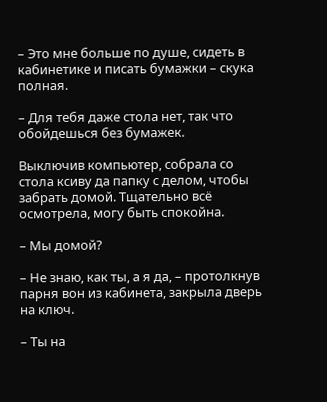– Это мне больше по душе, сидеть в кабинетике и писать бумажки – скука полная.

– Для тебя даже стола нет, так что обойдешься без бумажек.

Выключив компьютер, собрала со стола ксиву да папку с делом, чтобы забрать домой. Тщательно всё осмотрела, могу быть спокойна.

– Мы домой?

– Не знаю, как ты, а я да, – протолкнув парня вон из кабинета, закрыла дверь на ключ.

– Ты на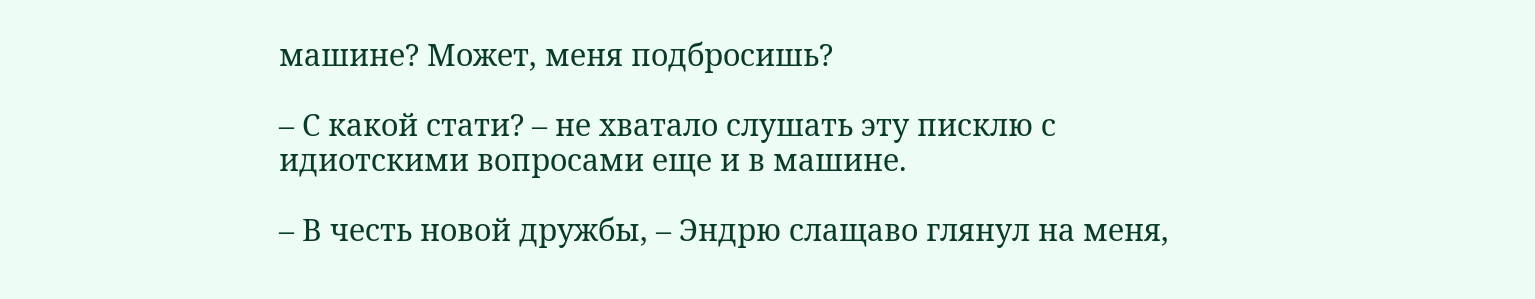машине? Может, меня подбросишь?

– С какой стати? – не хватало слушать эту писклю с идиотскими вопросами еще и в машине.

– В честь новой дружбы, – Эндрю слащаво глянул на меня,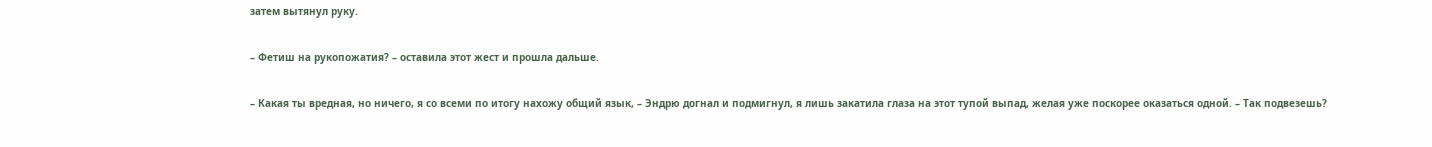затем вытянул руку.

– Фетиш на рукопожатия? – оставила этот жест и прошла дальше.

– Какая ты вредная, но ничего, я со всеми по итогу нахожу общий язык, – Эндрю догнал и подмигнул, я лишь закатила глаза на этот тупой выпад, желая уже поскорее оказаться одной. – Так подвезешь?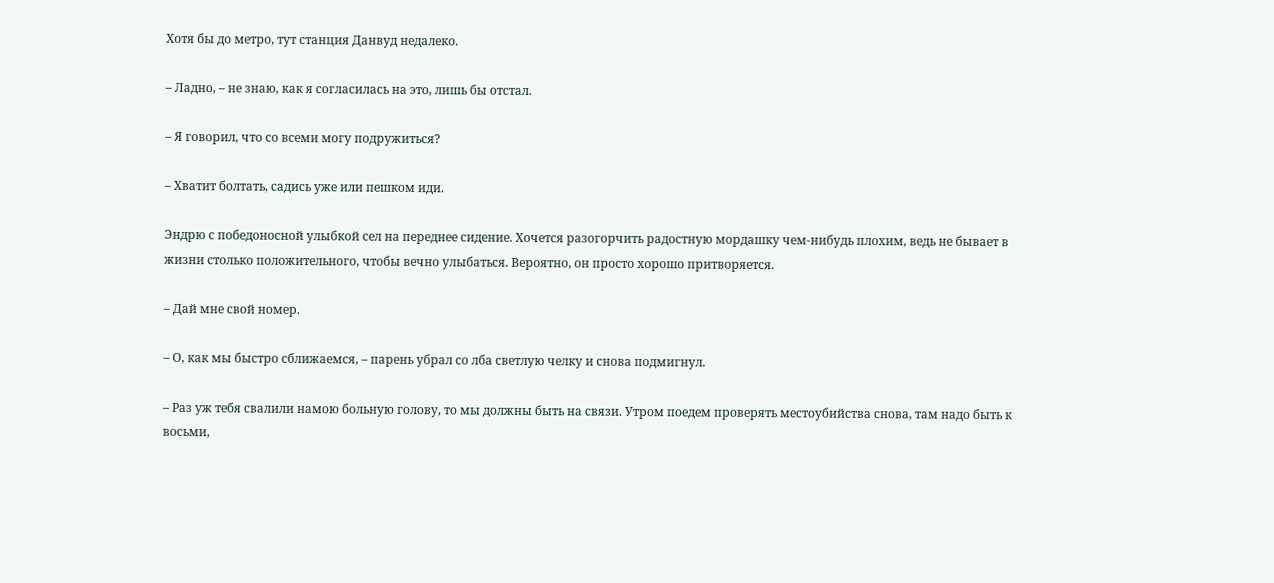Хотя бы до метро, тут станция Данвуд недалеко.

– Ладно, – не знаю, как я согласилась на это, лишь бы отстал.

– Я говорил, что со всеми могу подружиться?

– Хватит болтать, садись уже или пешком иди.

Эндрю с победоносной улыбкой сел на переднее сидение. Хочется разогорчить радостную мордашку чем-нибудь плохим, ведь не бывает в жизни столько положительного, чтобы вечно улыбаться. Вероятно, он просто хорошо притворяется.

– Дай мне свой номер.

– О, как мы быстро сближаемся, – парень убрал со лба светлую челку и снова подмигнул.

– Раз уж тебя свалили намою больную голову, то мы должны быть на связи. Утром поедем проверять местоубийства снова, там надо быть к восьми,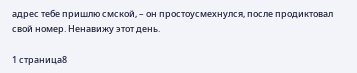адрес тебе пришлю смской, – он простоусмехнулся, после продиктовал свой номер. Ненавижу этот день.

1 страница8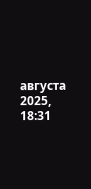августа 2025, 18:31